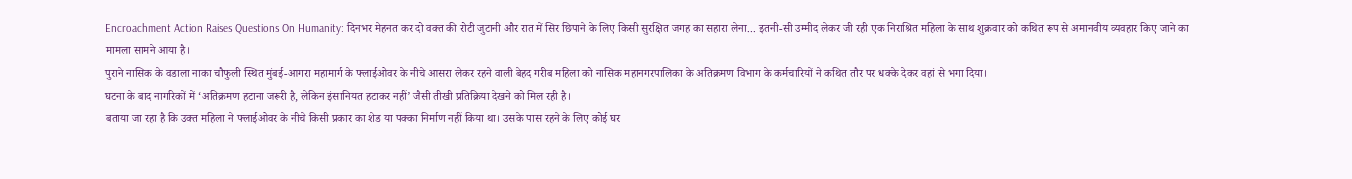Encroachment Action Raises Questions On Humanity: दिनभर मेहनत कर दो वक्त की रोटी जुटानी और रात में सिर छिपाने के लिए किसी सुरक्षित जगह का सहारा लेना... इतनी-सी उम्मीद लेकर जी रही एक निराश्रित महिला के साथ शुक्रवार को कथित रूप से अमानवीय व्यवहार किए जाने का मामला सामने आया है।
पुराने नासिक के वडाला नाका चौफुली स्थित मुंबई-आगरा महामार्ग के फ्लाईओवर के नीचे आसरा लेकर रहने वाली बेहद गरीब महिला को नासिक महानगरपालिका के अतिक्रमण विभाग के कर्मचारियों ने कथित तौर पर धक्के देकर वहां से भगा दिया।
घटना के बाद नागरिकों में ‘अतिक्रमण हटाना जरूरी है, लेकिन इंसानियत हटाकर नहीं’ जैसी तीखी प्रतिक्रिया देखने को मिल रही है।
बताया जा रहा है कि उक्त महिला ने फ्लाईओवर के नीचे किसी प्रकार का शेड या पक्का निर्माण नहीं किया था। उसके पास रहने के लिए कोई घर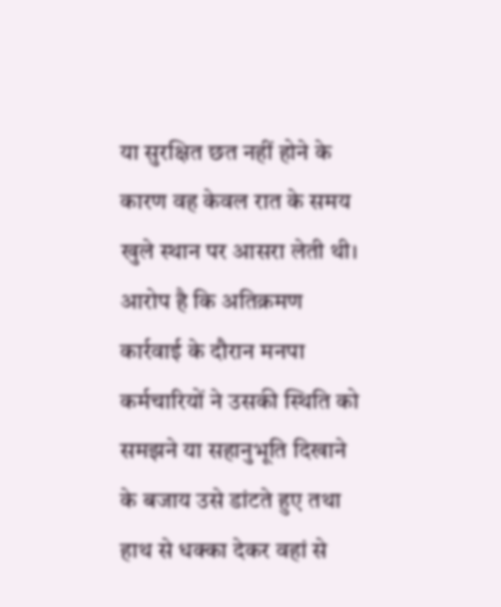या सुरक्षित छत नहीं होने के कारण वह केवल रात के समय खुले स्थान पर आसरा लेती थी।
आरोप है कि अतिक्रमण कार्रवाई के दौरान मनपा कर्मचारियों ने उसकी स्थिति को समझने या सहानुभूति दिखाने के बजाय उसे डांटते हुए तथा हाथ से धक्का देकर वहां से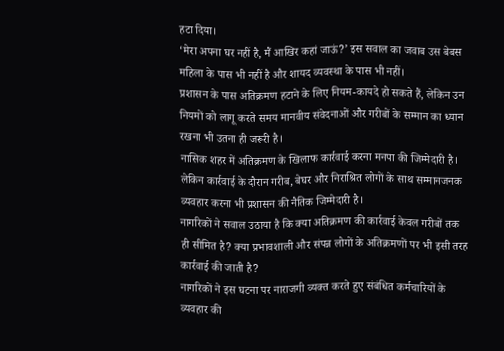हटा दिया।
‘मेरा अपना घर नहीं है, मैं आखिर कहां जाऊं?’ इस सवाल का जवाब उस बेबस महिला के पास भी नहीं है और शायद व्यवस्था के पास भी नहीं।
प्रशासन के पास अतिक्रमण हटाने के लिए नियम-कायदे हो सकते हैं, लेकिन उन नियमों को लागू करते समय मानवीय संवेदनाओं और गरीबों के सम्मान का ध्यान रखना भी उतना ही जरूरी है।
नासिक शहर में अतिक्रमण के खिलाफ कार्रवाई करना मनपा की जिम्मेदारी है। लेकिन कार्रवाई के दौरान गरीब, बेघर और निराश्रित लोगों के साथ सम्मानजनक व्यवहार करना भी प्रशासन की नैतिक जिम्मेदारी है।
नागरिकों ने सवाल उठाया है कि क्या अतिक्रमण की कार्रवाई केवल गरीबों तक ही सीमित है? क्या प्रभावशाली और संपन्न लोगों के अतिक्रमणों पर भी इसी तरह कार्रवाई की जाती है?
नागरिकों ने इस घटना पर नाराजगी व्यक्त करते हुए संबंधित कर्मचारियों के व्यवहार की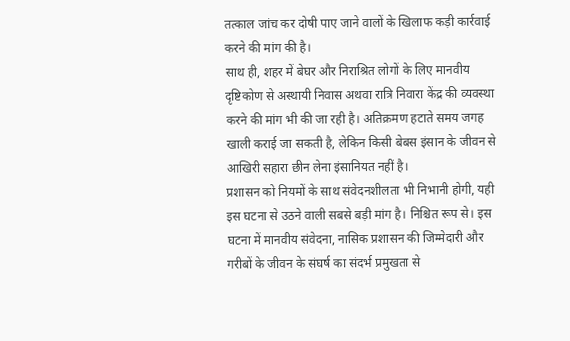तत्काल जांच कर दोषी पाए जाने वालों के खिलाफ कड़ी कार्रवाई करने की मांग की है।
साथ ही, शहर में बेघर और निराश्रित लोगों के लिए मानवीय दृष्टिकोण से अस्थायी निवास अथवा रात्रि निवारा केंद्र की व्यवस्था करने की मांग भी की जा रही है। अतिक्रमण हटाते समय जगह खाली कराई जा सकती है, लेकिन किसी बेबस इंसान के जीवन से आखिरी सहारा छीन लेना इंसानियत नहीं है।
प्रशासन को नियमों के साथ संवेदनशीलता भी निभानी होगी, यही इस घटना से उठने वाली सबसे बड़ी मांग है। निश्चित रूप से। इस घटना में मानवीय संवेदना, नासिक प्रशासन की जिम्मेदारी और गरीबों के जीवन के संघर्ष का संदर्भ प्रमुखता से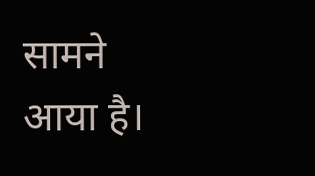सामने आया है।